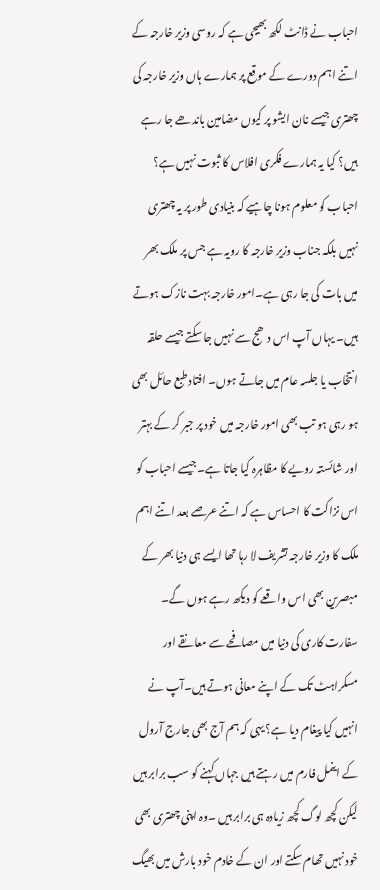احباب نے ڈانٹ لکھ بھیجی ہے کہ روسی وزیر خارجہ کے اتنے اہم دورے کے موقع پر ہمارے ہاں وزیر خارجہ کی چھتری جیسے نان ایشو پر کیوں مضامین باندھے جا رہے ہیں؟ کیا یہ ہمارے فکری افلاس کا ثبوت نہیں ہے؟ احباب کو معلوم ہونا چاہیے کہ بنیادی طور پر یہ چھتری نہیں بلکہ جناب وزیر خارجہ کا رویہ ہے جس پر ملک بھر میں بات کی جا رہی ہے۔امور خارجہ بہت نازک ہوتے ہیں۔ یہاں آپ اس دھج سے نہیں جا سکتے جیسے حلقہ انتخاب یا جلسہ عام میں جاتے ہوں۔ افتاد طبع حائل بھی ہو رہی ہو تب بھی امور خارجہ میں خود پر جبر کر کے بہتر اور شائستہ رویے کا مظاہرہ کیا جاتا ہے۔جیسے احباب کو اس نزاکت کا احساس ہے کہ اتنے عرصے بعد اتنے اہم ملک کا وزیر خارجہ تشریف لا رہا تھا ایسے ہی دنیا بھر کے مبصرین بھی اس واقعے کو دیکھ رہے ہوں گے۔ سفارت کاری کی دنیا میں مصافحے سے معانقے اور مسکراہٹ تک کے اپنے معانی ہوتے ہیں۔آپ نے انہیں کیا پیغام دیا ہے؟ یہی کہ ہم آج بھی جارج آرول کے اینمل فارم میں رہتے ہیں جہاں کہنے کو سب برابر ہیں لیکن کچھ لوگ کچھ زیادہ ہی برابر ہیں ۔وہ اپنی چھتری بھی خود نہیں تھام سکتے اور ان کے خادم خود بارش میں بھیگ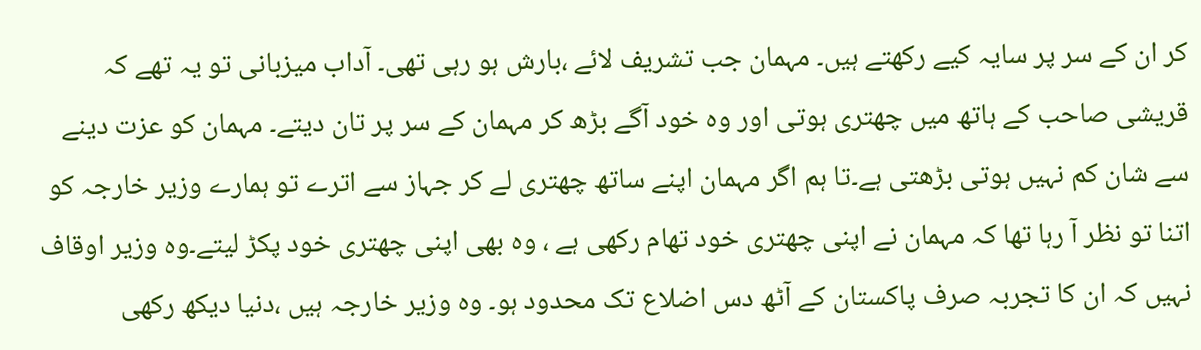کر ان کے سر پر سایہ کیے رکھتے ہیں۔ مہمان جب تشریف لائے ،بارش ہو رہی تھی۔ آداب میزبانی تو یہ تھے کہ قریشی صاحب کے ہاتھ میں چھتری ہوتی اور وہ خود آگے بڑھ کر مہمان کے سر پر تان دیتے۔ مہمان کو عزت دینے سے شان کم نہیں ہوتی بڑھتی ہے۔تا ہم اگر مہمان اپنے ساتھ چھتری لے کر جہاز سے اترے تو ہمارے وزیر خارجہ کو اتنا تو نظر آ رہا تھا کہ مہمان نے اپنی چھتری خود تھام رکھی ہے ، وہ بھی اپنی چھتری خود پکڑ لیتے۔وہ وزیر اوقاف نہیں کہ ان کا تجربہ صرف پاکستان کے آٹھ دس اضلاع تک محدود ہو۔ وہ وزیر خارجہ ہیں ،دنیا دیکھ رکھی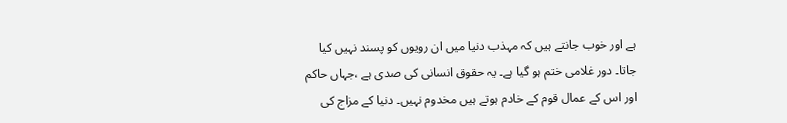ہے اور خوب جانتے ہیں کہ مہذب دنیا میں ان رویوں کو پسند نہیں کیا جاتا۔ دور غلامی ختم ہو گیا ہے۔ یہ حقوق انسانی کی صدی ہے ،جہاں حاکم اور اس کے عمال قوم کے خادم ہوتے ہیں مخدوم نہیں۔ دنیا کے مزاج کی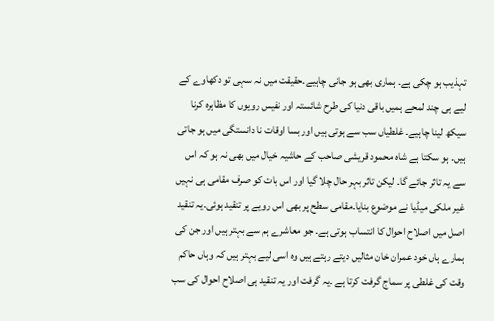تہذیب ہو چکی ہے۔ ہماری بھی ہو جانی چاہیے۔حقیقت میں نہ سہی تو دکھاوے کے لیے ہی چند لمحے ہمیں باقی دنیا کی طرح شائستہ اور نفیس رویوں کا مظاہرہ کرنا سیکھ لینا چاہیے۔ غلطیاں سب سے ہوتی ہیں اور بسا اوقات نا دانستگی میں ہو جاتی ہیں۔ ہو سکتا ہے شاہ محمود قریشی صاحب کے حاشیہ خیال میں بھی نہ ہو کہ اس سے یہ تاثر جائے گا۔ لیکن تاثر بہر حال چلا گیا اور اس بات کو صرف مقامی ہی نہیں غیر ملکی میڈیا نے موضوع بنایا۔مقامی سطح پر بھی اس رویے پر تنقید ہوئی۔یہ تنقید اصل میں اصلاح احوال کا انتساب ہوتی ہے۔ جو معاشرے ہم سے بہتر ہیں اور جن کی ہمارے ہاں خود عمران خان مثالیں دیتے رہتے ہیں وہ اسی لیے بہتر ہیں کہ وہاں حاکم وقت کی غلطی پر سماج گرفت کرتا ہے ۔یہ گرفت اور یہ تنقید ہی اصلاح احوال کی سب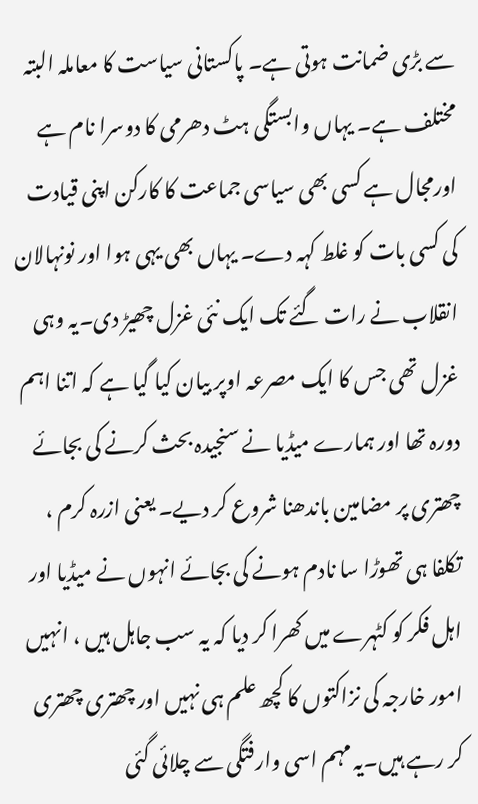سے بڑی ضمانت ہوتی ہے۔ پاکستانی سیاست کا معاملہ البتہ مختلف ہے۔ یہاں وابستگی ہٹ دھرمی کا دوسرا نام ہے اورمجال ہے کسی بھی سیاسی جماعت کا کارکن اپنی قیادت کی کسی بات کو غلط کہہ دے۔ یہاں بھی یہی ہوا اور نونہالان انقلاب نے رات گئے تک ایک نئی غزل چھیڑ دی۔یہ وہی غزل تھی جس کا ایک مصرعہ اوپر بیان کیا گیا ہے کہ اتنا اہم دورہ تھا اور ہمارے میڈیا نے سنجیدہ بحث کرنے کی بجائے چھتری پر مضامین باندھنا شروع کر دیے۔ یعنی ازرہ کرم ، تکلفا ہی تھوڑا سا نادم ہونے کی بجائے انہوں نے میڈیا اور اہل فکر کو کٹہرے میں کھرا کر دیا کہ یہ سب جاہل ہیں ، انہیں امور خارجہ کی نزاکتوں کا کچھ علم ہی نہیں اور چھتری چھتری کر رہے ہیں۔یہ مہم اسی وارفتگی سے چلائی گئی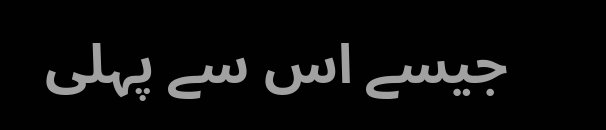جیسے اس سے پہلی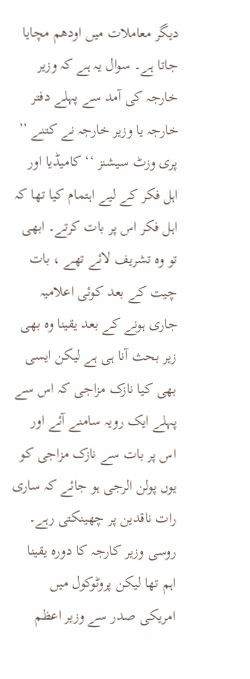دیگر معاملات میں اودھم مچایا جاتا ہے۔ سوال یہ ہے کہ وزیر خارجہ کی آمد سے پہلے دفتر خارجہ یا وزیر خارجہ نے کتنے ’’ پری وزٹ سیشنز ‘‘ کامیڈیا اور اہل فکر کے لیے اہتمام کیا تھا کہ اہل فکر اس پر بات کرتے۔ ابھی تو وہ تشریف لائے تھے ، بات چیت کے بعد کوئی اعلامیہ جاری ہونے کے بعد یقینا وہ بھی زیر بحث آنا ہی ہے لیکن ایسی بھی کیا نازک مزاجی کہ اس سے پہلے ایک رویہ سامنے آئے اور اس پر بات سے نازک مزاجی کو یوں پولن الرجی ہو جائے کہ ساری رات ناقدین پر چھینکتی رہے۔ روسی وزیر کارجہ کا دورہ یقینا اہم تھا لیکن پروٹوکول میں امریکی صدر سے وزیر اعظم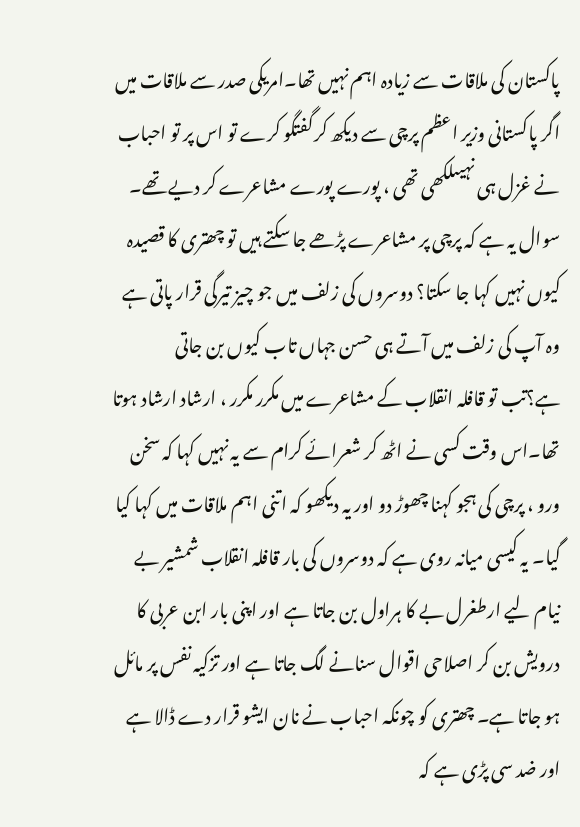پاکستان کی ملاقات سے زیادہ اہم نہیں تھا۔امریکی صدر سے ملاقات میں اگر پاکستانی وزیر اعظم پرچی سے دیکھ کر گفتگو کرے تو اس پر تو احباب نے غزل ہی نہیںلکھی تھی ، پورے پورے مشاعرے کر دیے تھے۔ سوال یہ ہے کہ پرچی پر مشاعرے پڑھے جا سکتے ہیں تو چھتری کا قصیدہ کیوں نہیں کہا جا سکتا؟ دوسروں کی زلف میں جو چیز تیرگی قرار پاتی ہے وہ آپ کی زلف میں آتے ہی حسن جہاں تاب کیوں بن جاتی ہے؟تب تو قافلہ انقلاب کے مشاعرے میں مکرر مکرر ، ارشاد ارشاد ہوتا تھا۔اس وقت کسی نے اٹھ کر شعرائے کرام سے یہ نہیں کہا کہ سخن ورو ، پرچی کی ہجو کہنا چھوڑ دو اور یہ دیکھو کہ اتنی اہم ملاقات میں کہا کیا گیا۔ یہ کیسی میانہ روی ہے کہ دوسروں کی بار قافلہ انقلاب شمشیر بے نیام لیے ارطغرل بے کا ہراول بن جاتا ہے اور اپنی بار ابن عربی کا درویش بن کر اصلاحی اقوال سنانے لگ جاتا ہے اور تزکیہ نفس پر مائل ہو جاتا ہے۔ چھتری کو چونکہ احباب نے نان ایشو قرار دے ڈالا ہے اور ضد سی پڑی ہے کہ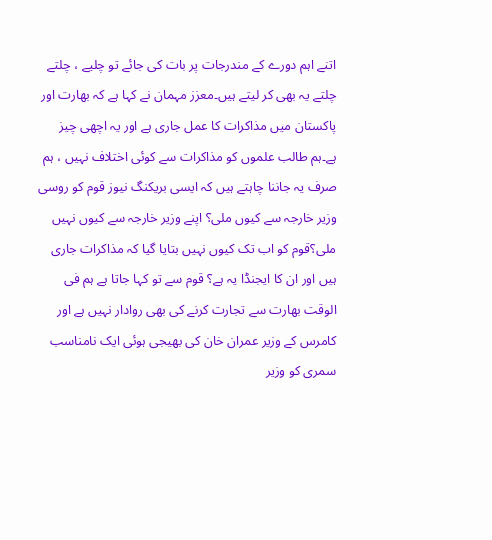اتنے اہم دورے کے مندرجات پر بات کی جائے تو چلیے ، چلتے چلتے یہ بھی کر لیتے ہیں۔معزز مہمان نے کہا ہے کہ بھارت اور پاکستان میں مذاکرات کا عمل جاری ہے اور یہ اچھی چیز ہے۔ہم طالب علموں کو مذاکرات سے کوئی اختلاف نہیں ، ہم صرف یہ جاننا چاہتے ہیں کہ ایسی بریکنگ نیوز قوم کو روسی وزیر خارجہ سے کیوں ملی؟ اپنے وزیر خارجہ سے کیوں نہیں ملی؟قوم کو اب تک کیوں نہیں بتایا گیا کہ مذاکرات جاری ہیں اور ان کا ایجنڈا یہ ہے؟ قوم سے تو کہا جاتا ہے ہم فی الوقت بھارت سے تجارت کرنے کی بھی روادار نہیں ہے اور کامرس کے وزیر عمران خان کی بھیجی ہوئی ایک نامناسب سمری کو وزیر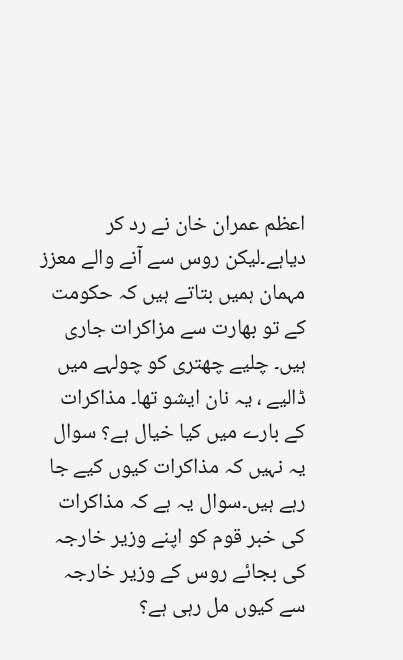اعظم عمران خان نے رد کر دیاہے۔لیکن روس سے آنے والے معزز مہمان ہمیں بتاتے ہیں کہ حکومت کے تو بھارت سے مزاکرات جاری ہیں۔ چلیے چھتری کو چولہے میں ڈالیے ، یہ نان ایشو تھا۔ مذاکرات کے بارے میں کیا خیال ہے؟ سوال یہ نہیں کہ مذاکرات کیوں کیے جا رہے ہیں۔سوال یہ ہے کہ مذاکرات کی خبر قوم کو اپنے وزیر خارجہ کی بجائے روس کے وزیر خارجہ سے کیوں مل رہی ہے؟